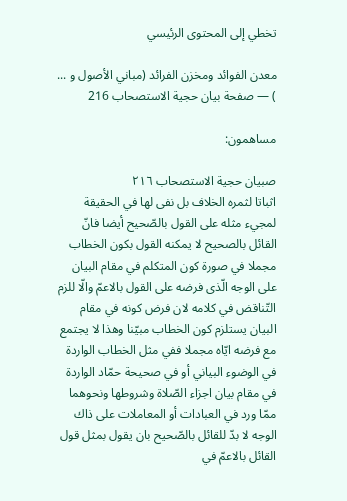تخطي إلى المحتوى الرئيسي

معدن الفوائد ومخزن الفرائد (مباني الأصول و ... ) — صفحة بيان حجية الاستصحاب 216

مساهمون:

صبيان حجية الاستصحاب ٢١٦
اثباتا لثمره الخلاف بل نفى لها في الحقيقة لمجيء مثله على القول بالصّحيح أيضا فانّ القائل بالصحيح لا يمكنه القول بكون الخطاب مجملا في صورة كون المتكلم في مقام البيان على الوجه الّذى فرضه على القول بالاعمّ والّا للزم التّناقض في كلامه لان فرض كونه في مقام البيان يستلزم كون الخطاب مبيّنا وهذا لا يجتمع مع فرضه ايّاه مجملا ففي مثل الخطاب الواردة في الوضوء البياني أو في صحيحة حمّاد الواردة في مقام بيان اجزاء الصّلاة وشروطها ونحوهما ممّا ورد في العبادات أو المعاملات على ذاك الوجه لا بدّ للقائل بالصّحيح بان يقول بمثل قول القائل بالاعمّ في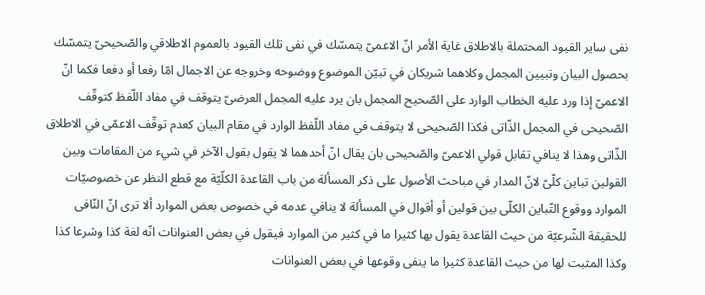نفى ساير القيود المحتملة بالاطلاق غاية الأمر انّ الاعمىّ يتمسّك في نفى تلك القيود بالعموم الاطلاقي والصّحيحىّ يتمسّك بحصول البيان وتبيين المجمل وكلاهما شريكان في تبيّن الموضوع ووضوحه وخروجه عن الاجمال امّا رفعا أو دفعا فكما انّ الاعمىّ إذا ورد عليه الخطاب الوارد على الصّحيح المجمل بان يرد عليه المجمل العرضىّ يتوقف في مفاد اللّفظ كتوقّف الصّحيحى في المجمل الذّاتى فكذا الصّحيحى لا يتوقف في مفاد اللّفظ الوارد في مقام البيان كعدم توقّف الاعمّى في الاطلاق الذّاتى وهذا لا ينافي تقابل قولي الاعمىّ والصّحيحى بان يقال انّ أحدهما لا يقول بقول الآخر في شيء من المقامات وبين القولين تباين كلّىّ لانّ المدار في مباحث الأصول على ذكر المسألة من باب القاعدة الكلّيّة مع قطع النظر عن خصوصيّات الموارد ووقوع التّباين الكلّى بين قولين أو أقوال في المسألة لا ينافي عدمه في خصوص بعض الموارد ألا ترى انّ النّافى للحقيقة الشّرعيّة من حيث القاعدة يقول بها كثيرا ما في كثير من الموارد فيقول في بعض العنوانات انّه لغة كذا وشرعا كذا وكذا المثبت لها من حيث القاعدة كثيرا ما ينفى وقوعها في بعض العنوانات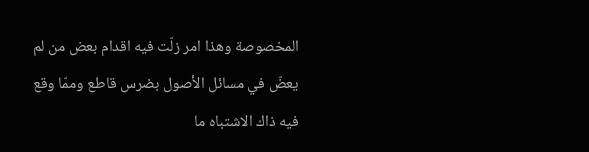المخصوصة وهذا امر زلّت فيه اقدام بعض من لم يعضّ في مسائل الأصول بضرس قاطع وممّا وقع فيه ذاك الاشتباه ما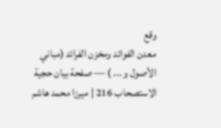وقع
معدن الفوائد ومخزن الفرائد (مباني الأصول و ... ) — صفحة بيان حجية الاستصحاب 216 | ميرزا محمد هاشم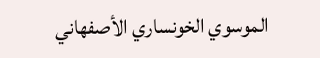الموسوي الخونساري الأصفهاني